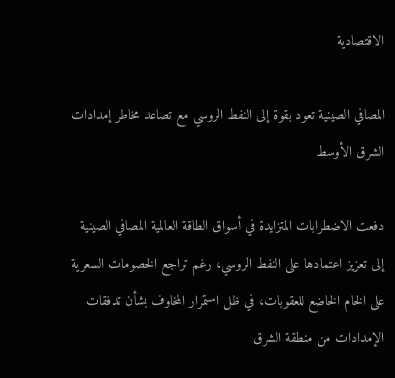الاقتصادية

المصافي الصينية تعود بقوة إلى النفط الروسي مع تصاعد مخاطر إمدادات الشرق الأوسط

دفعت الاضطرابات المتزايدة في أسواق الطاقة العالمية المصافي الصينية إلى تعزيز اعتمادها على النفط الروسي، رغم تراجع الخصومات السعرية على الخام الخاضع للعقوبات، في ظل استمرار المخاوف بشأن تدفقات الإمدادات من منطقة الشرق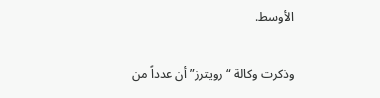الأوسط.

وذكرت وكالة “رويترز” أن عدداً من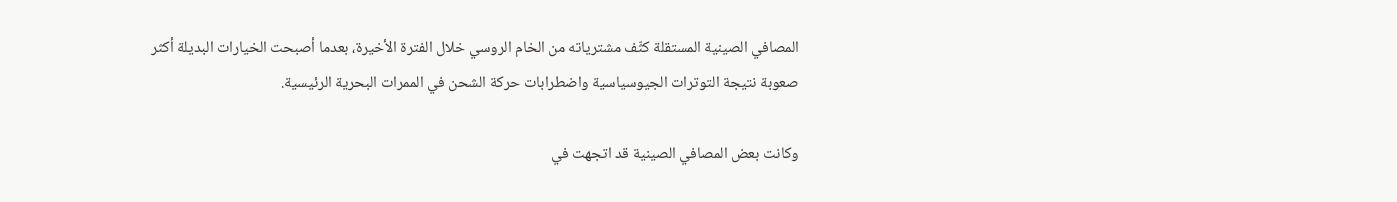المصافي الصينية المستقلة كثّف مشترياته من الخام الروسي خلال الفترة الأخيرة، بعدما أصبحت الخيارات البديلة أكثر صعوبة نتيجة التوترات الجيوسياسية واضطرابات حركة الشحن في الممرات البحرية الرئيسية.

وكانت بعض المصافي الصينية قد اتجهت في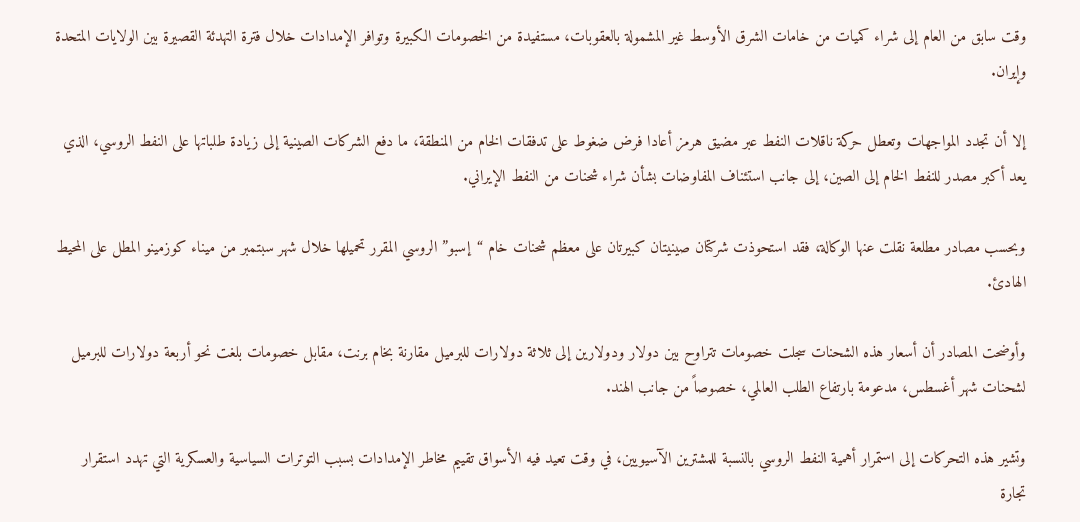وقت سابق من العام إلى شراء كميات من خامات الشرق الأوسط غير المشمولة بالعقوبات، مستفيدة من الخصومات الكبيرة وتوافر الإمدادات خلال فترة التهدئة القصيرة بين الولايات المتحدة وإيران.

إلا أن تجدد المواجهات وتعطل حركة ناقلات النفط عبر مضيق هرمز أعادا فرض ضغوط على تدفقات الخام من المنطقة، ما دفع الشركات الصينية إلى زيادة طلباتها على النفط الروسي، الذي يعد أكبر مصدر للنفط الخام إلى الصين، إلى جانب استئناف المفاوضات بشأن شراء شحنات من النفط الإيراني.

وبحسب مصادر مطلعة نقلت عنها الوكالة، فقد استحوذت شركتان صينيتان كبيرتان على معظم شحنات خام “إسبو” الروسي المقرر تحميلها خلال شهر سبتمبر من ميناء كوزمينو المطل على المحيط الهادئ.

وأوضحت المصادر أن أسعار هذه الشحنات سجلت خصومات تتراوح بين دولار ودولارين إلى ثلاثة دولارات للبرميل مقارنة بخام برنت، مقابل خصومات بلغت نحو أربعة دولارات للبرميل لشحنات شهر أغسطس، مدعومة بارتفاع الطلب العالمي، خصوصاً من جانب الهند.

وتشير هذه التحركات إلى استمرار أهمية النفط الروسي بالنسبة للمشترين الآسيويين، في وقت تعيد فيه الأسواق تقييم مخاطر الإمدادات بسبب التوترات السياسية والعسكرية التي تهدد استقرار تجارة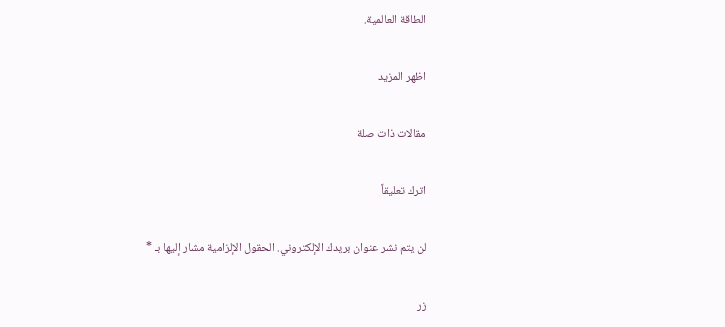الطاقة العالمية.

اظهر المزيد

مقالات ذات صلة

اترك تعليقاً

لن يتم نشر عنوان بريدك الإلكتروني. الحقول الإلزامية مشار إليها بـ *

زر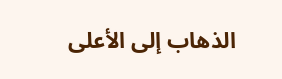الذهاب إلى الأعلى